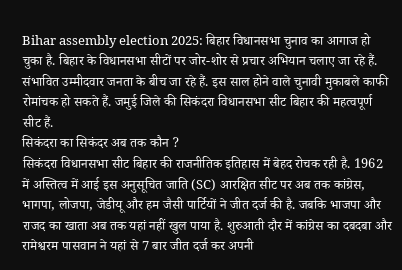Bihar assembly election 2025: बिहार विधानसभा चुनाव का आगाज हो चुका है. बिहार के विधानसभा सीटों पर जोर-शोर से प्रचार अभियान चलाए जा रहे हैं. संभावित उम्मीदवार जनता के बीच जा रहे हैं. इस साल होने वाले चुनावी मुकाबले काफी रोमांचक हो सकते हैं. जमुई जिले की सिकंदरा विधानसभा सीट बिहार की महत्वपूर्ण सीट हैं.
सिकंदरा का सिकंदर अब तक कौन ?
सिकंदरा विधानसभा सीट बिहार की राजनीतिक इतिहास में बेहद रोचक रही है. 1962 में अस्तित्व में आई इस अनुसूचित जाति (SC) आरक्षित सीट पर अब तक कांग्रेस, भागपा, लोजपा, जेडीयू और हम जैसी पार्टियों ने जीत दर्ज की है. जबकि भाजपा और राजद का खाता अब तक यहां नहीं खुल पाया है. शुरुआती दौर में कांग्रेस का दबदबा और रामेश्वरम पासवान ने यहां से 7 बार जीत दर्ज कर अपनी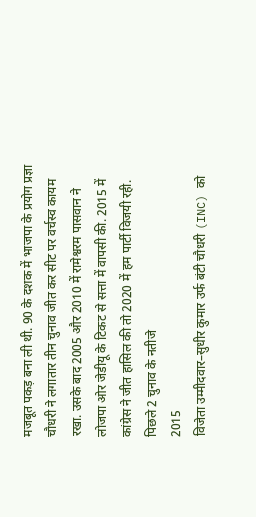मजबूत पकड़ बना ली थी. 90 के दशक में भाजपा के प्रयोग प्रज्ञा चौधरी ने लगातार तीन चुनाव जीत कर सीट पर वर्चस्व कायम रखा. उसके बाद 2005 और 2010 में रामेश्वरम पासवान ने लोजपा ओर जेडीयू के टिकट से सत्ता में वापसी की. 2015 में कांग्रेस ने जीत हासिल की तो 2020 में हम पार्टी विजयी रही.
पिछले 2 चुनाव के नतीजे
2015
विजेता उम्मीदवार–सुधीर कुमार उर्फ बंटी चौधरी (INC) को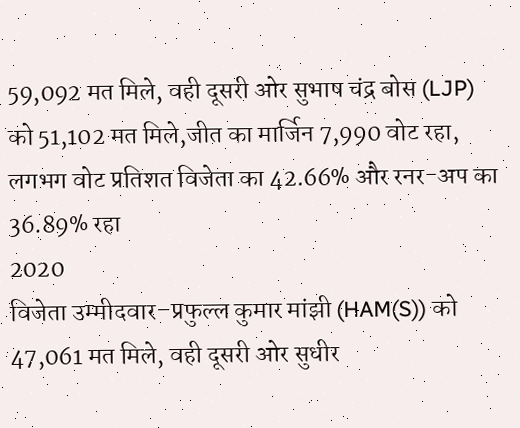59,092 मत मिले, वही दूसरी ओर सुभाष चंद्र बोस (LJP) को 51,102 मत मिले,जीत का मार्जिन 7,990 वोट रहा, लगभग वोट प्रतिशत विजेता का 42.66% और रनर-अप का 36.89% रहा
2020
विजेता उम्मीदवार–प्रफुल्ल कुमार मांझी (HAM(S)) को 47,061 मत मिले, वही दूसरी ओर सुधीर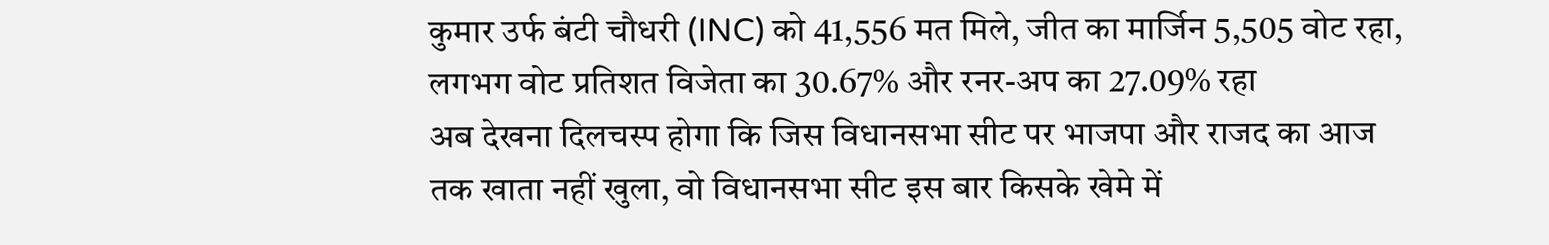कुमार उर्फ बंटी चौधरी (INC) को 41,556 मत मिले, जीत का मार्जिन 5,505 वोट रहा, लगभग वोट प्रतिशत विजेता का 30.67% और रनर-अप का 27.09% रहा
अब देखना दिलचस्प होगा कि जिस विधानसभा सीट पर भाजपा और राजद का आज तक खाता नहीं खुला, वो विधानसभा सीट इस बार किसके खेमे में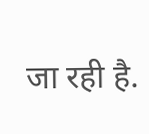जा रही है.